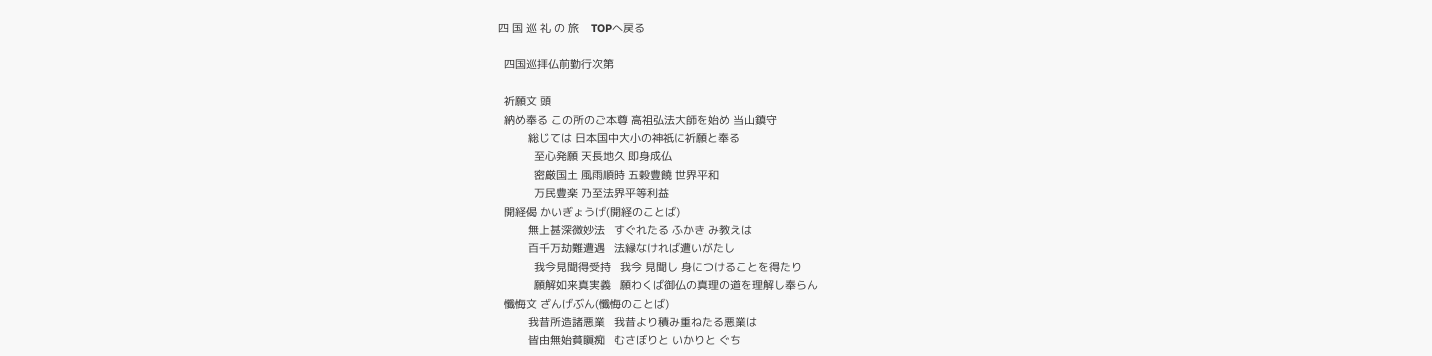四 国 巡 礼 の 旅    TOPへ戻る

  四国巡拝仏前勤行次第

  祈願文 頭
  納め奉る この所のご本尊 高祖弘法大師を始め 当山鎮守
          総じては 日本国中大小の神祇に祈願と奉る
            至心発願 天長地久 即身成仏
            密厳国土 風雨順時 五穀豊饒 世界平和
            万民豊楽 乃至法界平等利益
  開経偈 かいぎょうげ(開経のことば)
          無上甚深微妙法   すぐれたる ふかき み教えは
          百千万劫難遭遇   法縁なければ遭いがたし
            我今見聞得受持   我今 見聞し 身につけることを得たり
            願解如来真実義   願わくば御仏の真理の道を理解し奉らん
  懺悔文 ざんげぶん(懺悔のことば)
          我昔所造諸悪業   我昔より積み重ねたる悪業は
          皆由無始貧瞋痴   むさぼりと いかりと ぐち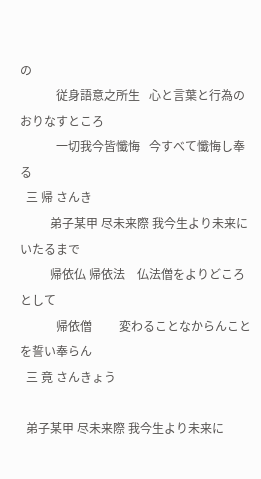の
            従身語意之所生   心と言葉と行為のおりなすところ
            一切我今皆懺悔   今すべて懺悔し奉る
  三 帰 さんき
          弟子某甲 尽未来際 我今生より未来にいたるまで
          帰依仏 帰依法    仏法僧をよりどころとして
            帰依僧         変わることなからんことを誓い奉らん
  三 竟 さんきょう

  弟子某甲 尽未来際 我今生より未来に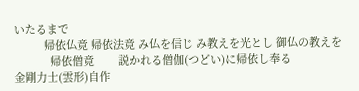いたるまで
          帰依仏竟 帰依法竟 み仏を信じ み教えを光とし 御仏の教えを
            帰依僧竟        説かれる僧伽(つどい)に帰依し奉る
金剛力士(雲形)自作